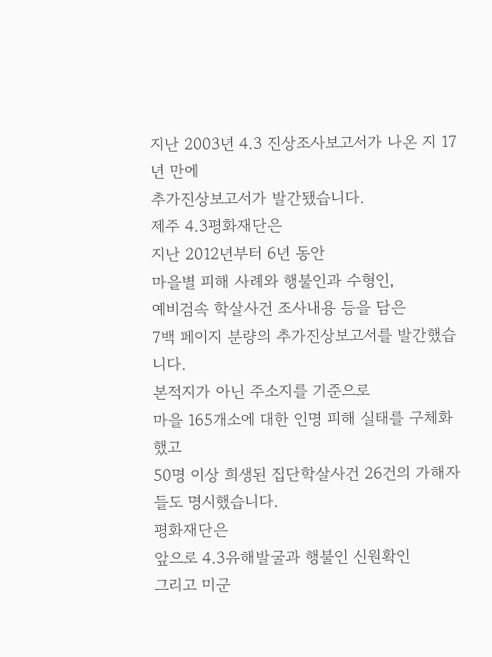지난 2003년 4.3 진상조사보고서가 나온 지 17년 만에
추가진상보고서가 발간됐습니다.
제주 4.3평화재단은
지난 2012년부터 6년 동안
마을별 피해 사례와 행불인과 수형인,
예비검속 학살사건 조사내용 등을 담은
7백 페이지 분량의 추가진상보고서를 발간했습니다.
본적지가 아닌 주소지를 기준으로
마을 165개소에 대한 인명 피해 실태를 구체화했고
50명 이상 희생된 집단학살사건 26건의 가해자들도 명시했습니다.
평화재단은
앞으로 4.3유해발굴과 행불인 신원확인
그리고 미군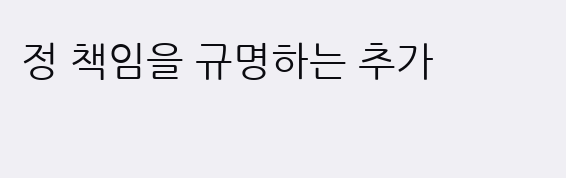정 책임을 규명하는 추가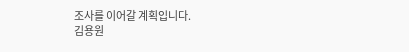조사를 이어갈 계획입니다.
김용원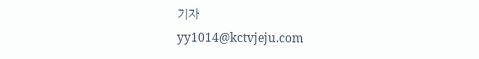기자
yy1014@kctvjeju.com